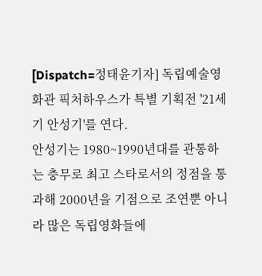[Dispatch=정태윤기자] 독립예술영화관 픽처하우스가 특별 기획전 '21세기 안성기'를 연다.
안성기는 1980~1990년대를 관통하는 충무로 최고 스타로서의 정점을 통과해 2000년을 기점으로 조연뿐 아니라 많은 독립영화들에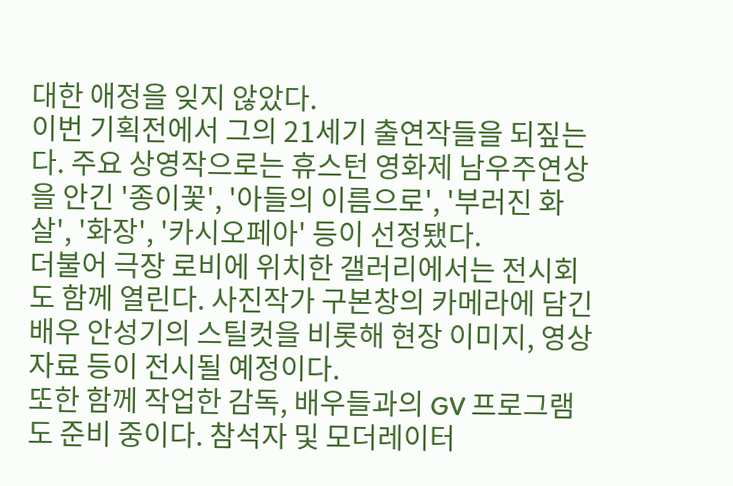대한 애정을 잊지 않았다.
이번 기획전에서 그의 21세기 출연작들을 되짚는다. 주요 상영작으로는 휴스턴 영화제 남우주연상을 안긴 '종이꽃', '아들의 이름으로', '부러진 화살', '화장', '카시오페아' 등이 선정됐다.
더불어 극장 로비에 위치한 갤러리에서는 전시회도 함께 열린다. 사진작가 구본창의 카메라에 담긴 배우 안성기의 스틸컷을 비롯해 현장 이미지, 영상 자료 등이 전시될 예정이다.
또한 함께 작업한 감독, 배우들과의 GV 프로그램도 준비 중이다. 참석자 및 모더레이터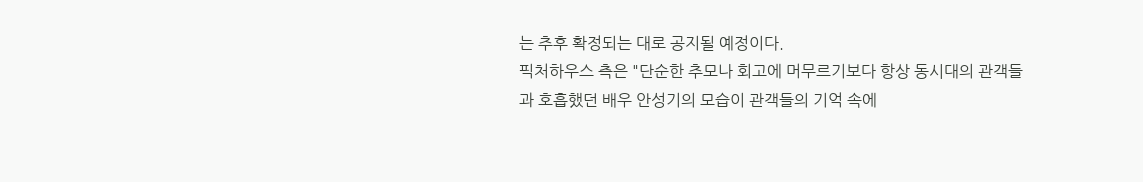는 추후 확정되는 대로 공지될 예정이다.
픽처하우스 측은 "단순한 추모나 회고에 머무르기보다 항상 동시대의 관객들과 호흡했던 배우 안성기의 모습이 관객들의 기억 속에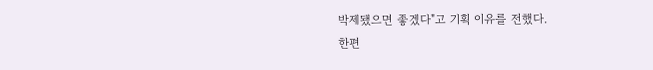박제됐으면 좋겠다"고 기획 이유를 전했다.
한편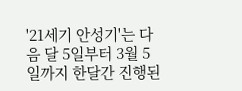'21세기 안성기'는 다음 달 5일부터 3월 5일까지 한달간 진행된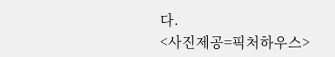다.
<사진제공=픽처하우스>